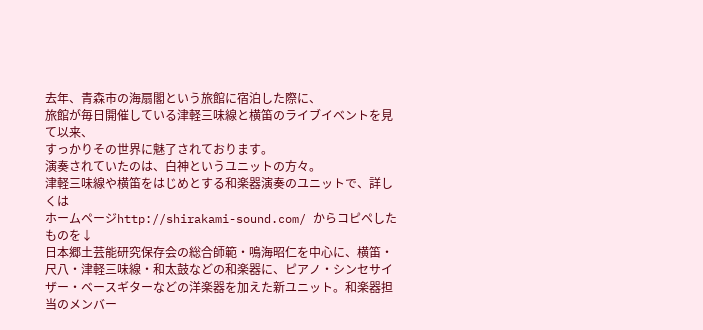去年、青森市の海扇閣という旅館に宿泊した際に、
旅館が毎日開催している津軽三味線と横笛のライブイベントを見て以来、
すっかりその世界に魅了されております。
演奏されていたのは、白神というユニットの方々。
津軽三味線や横笛をはじめとする和楽器演奏のユニットで、詳しくは
ホームページhttp://shirakami-sound.com/ からコピペしたものを↓
日本郷土芸能研究保存会の総合師範・鳴海昭仁を中心に、横笛・尺八・津軽三味線・和太鼓などの和楽器に、ピアノ・シンセサイザー・ベースギターなどの洋楽器を加えた新ユニット。和楽器担当のメンバー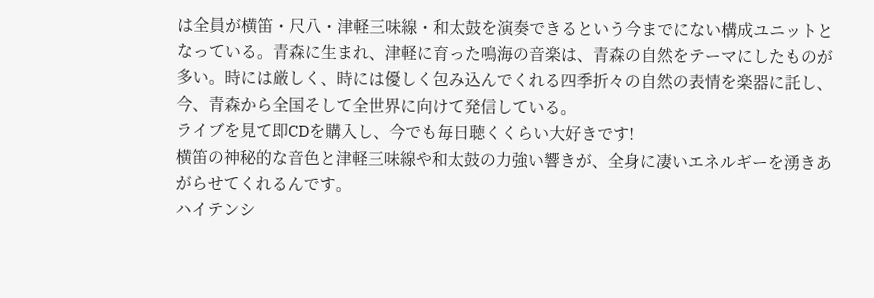は全員が横笛・尺八・津軽三味線・和太鼓を演奏できるという今までにない構成ユニットとなっている。青森に生まれ、津軽に育った鳴海の音楽は、青森の自然をテーマにしたものが多い。時には厳しく、時には優しく包み込んでくれる四季折々の自然の表情を楽器に託し、今、青森から全国そして全世界に向けて発信している。
ライブを見て即CDを購入し、今でも毎日聴くくらい大好きです!
横笛の神秘的な音色と津軽三味線や和太鼓の力強い響きが、全身に凄いエネルギーを湧きあがらせてくれるんです。
ハイテンシ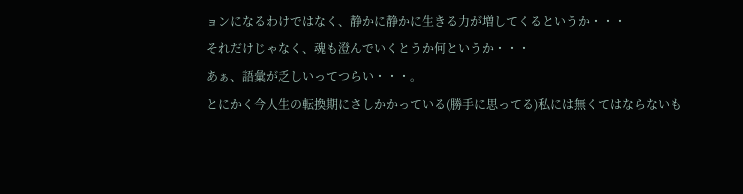ョンになるわけではなく、静かに静かに生きる力が増してくるというか・・・
それだけじゃなく、魂も澄んでいくとうか何というか・・・
あぁ、語彙が乏しいってつらい・・・。
とにかく今人生の転換期にさしかかっている(勝手に思ってる)私には無くてはならないも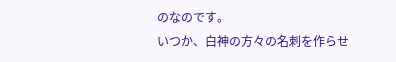のなのです。
いつか、白神の方々の名刺を作らせ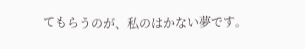てもらうのが、私のはかない夢です。